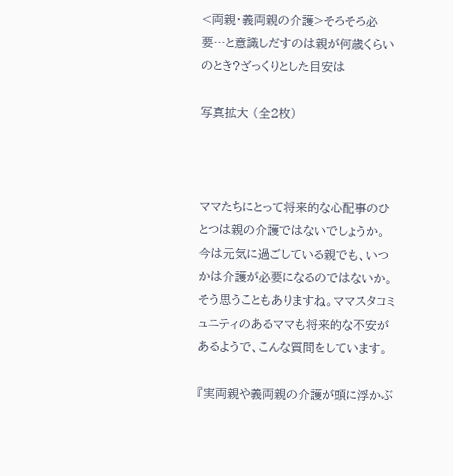<両親・義両親の介護>そろそろ必要…と意識しだすのは親が何歳くらいのとき?ざっくりとした目安は

写真拡大 (全2枚)



ママたちにとって将来的な心配事のひとつは親の介護ではないでしょうか。今は元気に過ごしている親でも、いつかは介護が必要になるのではないか。そう思うこともありますね。ママスタコミュニティのあるママも将来的な不安があるようで、こんな質問をしています。

『実両親や義両親の介護が頭に浮かぶ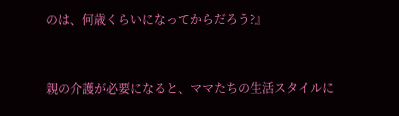のは、何歳くらいになってからだろう?』


親の介護が必要になると、ママたちの生活スタイルに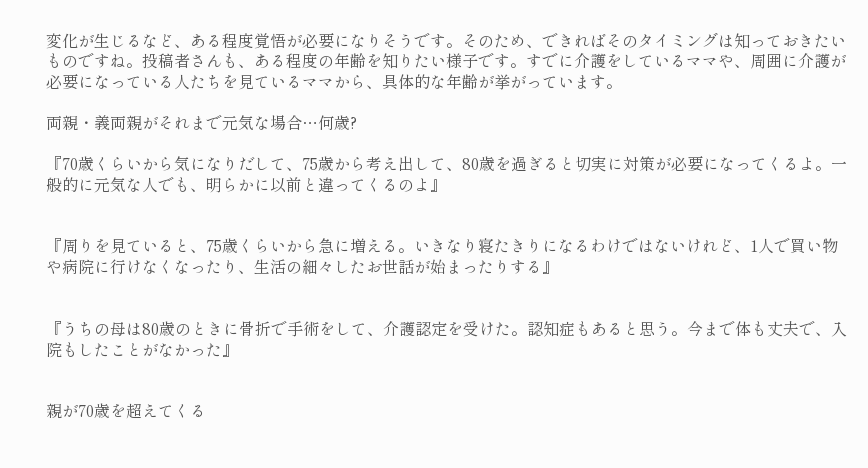変化が生じるなど、ある程度覚悟が必要になりそうです。そのため、できればそのタイミングは知っておきたいものですね。投稿者さんも、ある程度の年齢を知りたい様子です。すでに介護をしているママや、周囲に介護が必要になっている人たちを見ているママから、具体的な年齢が挙がっています。

両親・義両親がそれまで元気な場合…何歳?

『70歳くらいから気になりだして、75歳から考え出して、80歳を過ぎると切実に対策が必要になってくるよ。一般的に元気な人でも、明らかに以前と違ってくるのよ』


『周りを見ていると、75歳くらいから急に増える。いきなり寝たきりになるわけではないけれど、1人で買い物や病院に行けなくなったり、生活の細々したお世話が始まったりする』


『うちの母は80歳のときに骨折で手術をして、介護認定を受けた。認知症もあると思う。今まで体も丈夫で、入院もしたことがなかった』


親が70歳を超えてくる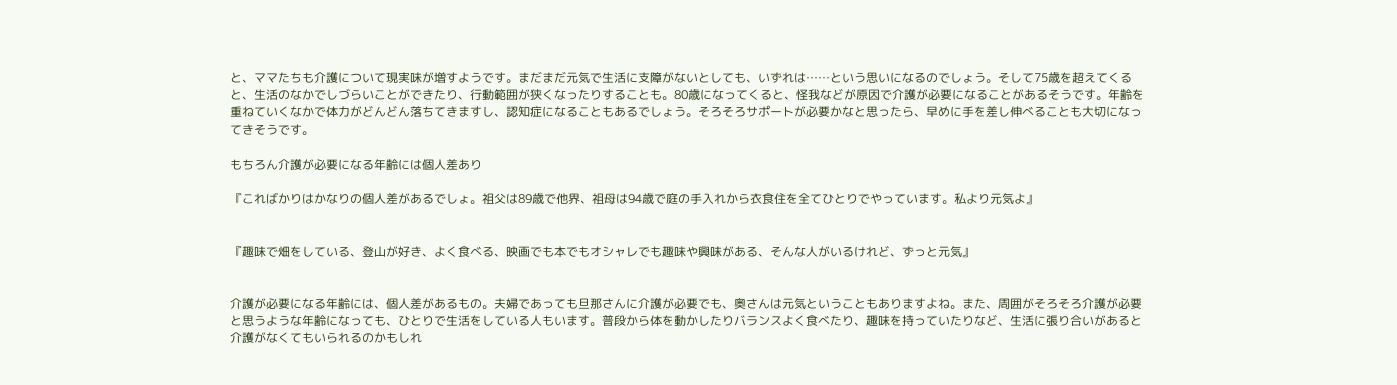と、ママたちも介護について現実味が増すようです。まだまだ元気で生活に支障がないとしても、いずれは……という思いになるのでしょう。そして75歳を超えてくると、生活のなかでしづらいことができたり、行動範囲が狭くなったりすることも。80歳になってくると、怪我などが原因で介護が必要になることがあるそうです。年齢を重ねていくなかで体力がどんどん落ちてきますし、認知症になることもあるでしょう。そろそろサポートが必要かなと思ったら、早めに手を差し伸べることも大切になってきそうです。

もちろん介護が必要になる年齢には個人差あり

『こればかりはかなりの個人差があるでしょ。祖父は89歳で他界、祖母は94歳で庭の手入れから衣食住を全てひとりでやっています。私より元気よ』


『趣味で畑をしている、登山が好き、よく食べる、映画でも本でもオシャレでも趣味や興味がある、そんな人がいるけれど、ずっと元気』


介護が必要になる年齢には、個人差があるもの。夫婦であっても旦那さんに介護が必要でも、奥さんは元気ということもありますよね。また、周囲がそろそろ介護が必要と思うような年齢になっても、ひとりで生活をしている人もいます。普段から体を動かしたりバランスよく食べたり、趣味を持っていたりなど、生活に張り合いがあると介護がなくてもいられるのかもしれ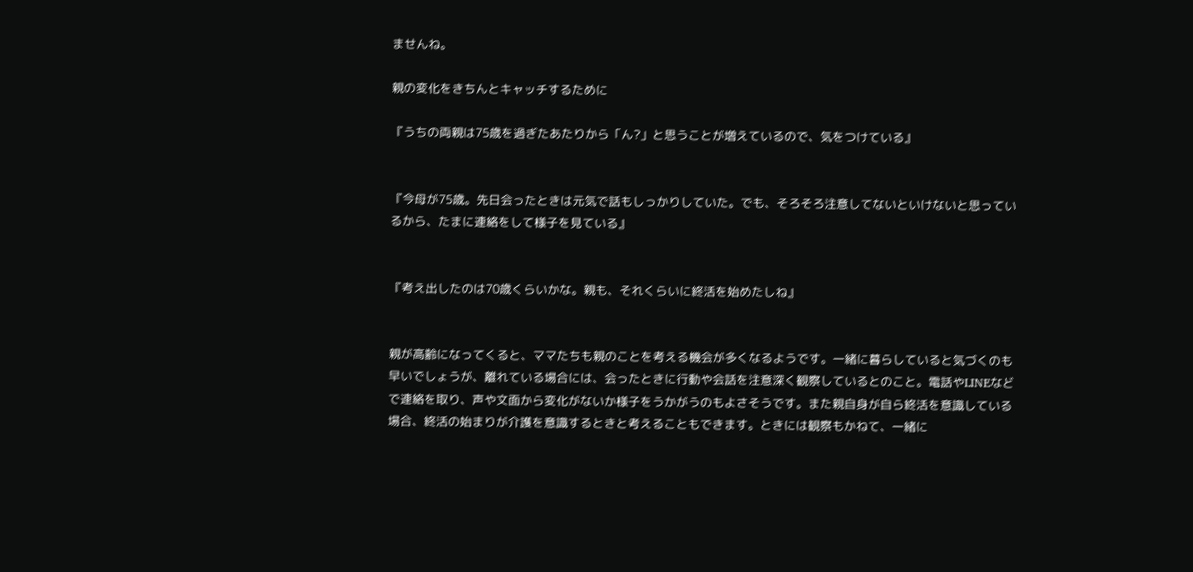ませんね。

親の変化をきちんとキャッチするために

『うちの両親は75歳を過ぎたあたりから「ん?」と思うことが増えているので、気をつけている』


『今母が75歳。先日会ったときは元気で話もしっかりしていた。でも、そろそろ注意してないといけないと思っているから、たまに連絡をして様子を見ている』


『考え出したのは70歳くらいかな。親も、それくらいに終活を始めたしね』


親が高齢になってくると、ママたちも親のことを考える機会が多くなるようです。一緒に暮らしていると気づくのも早いでしょうが、離れている場合には、会ったときに行動や会話を注意深く観察しているとのこと。電話やLINEなどで連絡を取り、声や文面から変化がないか様子をうかがうのもよさそうです。また親自身が自ら終活を意識している場合、終活の始まりが介護を意識するときと考えることもできます。ときには観察もかねて、一緒に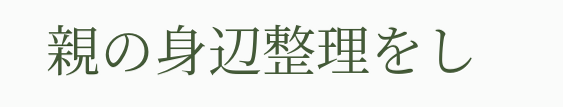親の身辺整理をし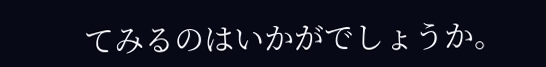てみるのはいかがでしょうか。